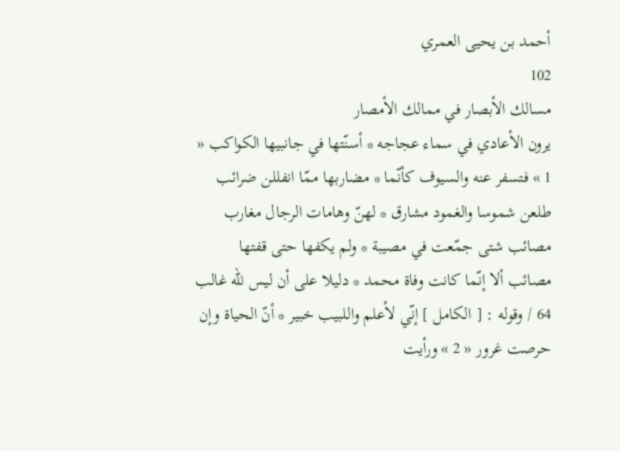أحمد بن يحيى العمري
102
مسالك الأبصار في ممالك الأمصار
يرون الأعادي في سماء عجاجه * أسنّتها في جانبيها الكواكب « 1 » فتسفر عنه والسيوف كأنّما * مضاربها ممّا انفللن ضرائب طلعن شموسا والغمود مشارق * لهنّ وهامات الرجال مغارب مصائب شتى جمّعت في مصيبة * ولم يكفها حتى قفتها مصائب ألا إنّما كانت وفاة محمد * دليلا على أن ليس للّه غالب 64 / وقوله : [ الكامل ] إنّي لأعلم واللبيب خبير * أنّ الحياة وإن حرصت غرور « 2 » ورأيت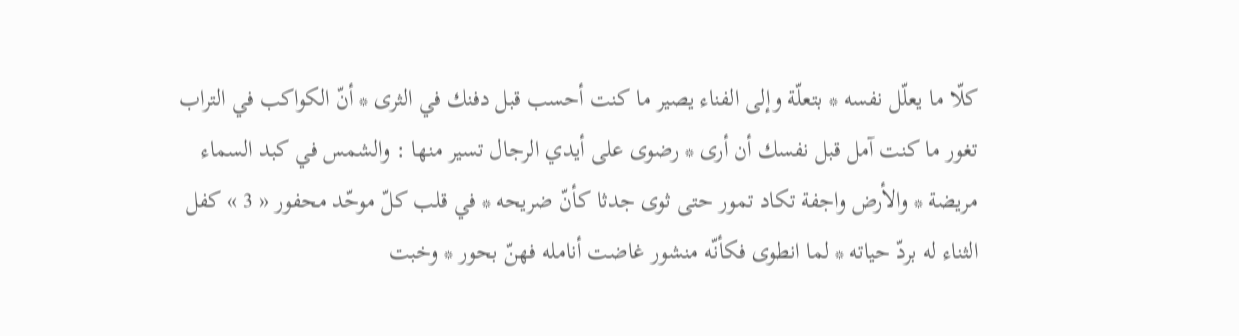كلّا ما يعلّل نفسه * بتعلّة وإلى الفناء يصير ما كنت أحسب قبل دفنك في الثرى * أنّ الكواكب في التراب تغور ما كنت آمل قبل نفسك أن أرى * رضوى على أيدي الرجال تسير منها : والشمس في كبد السماء مريضة * والأرض واجفة تكاد تمور حتى ثوى جدثا كأنّ ضريحه * في قلب كلّ موحّد محفور « 3 » كفل الثناء له بردّ حياته * لما انطوى فكأنّه منشور غاضت أنامله فهنّ بحور * وخبت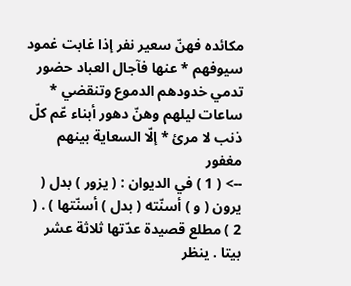مكائده فهنّ سعير نفر إذا غابت غمود سيوفهم * عنها فآجال العباد حضور تدمي خدودهم الدموع وتنقضي * ساعات ليلهم وهنّ دهور أبناء عّم كلّ ذنب لا مرئ * إلّا السعاية بينهم مغفور
--> ( 1 ) في الديوان : ( يزور ) بدل ( يرون ( و ) أسنّته ( بدل ) أسنّتها ) . ( 2 ) مطلع قصيدة عدّتها ثلاثة عشر بيتا . ينظر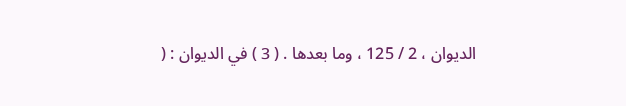الديوان ، 2 / 125 ، وما بعدها . ( 3 ) في الديوان : (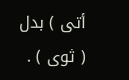أتى ) بدل ( ثوى ) .